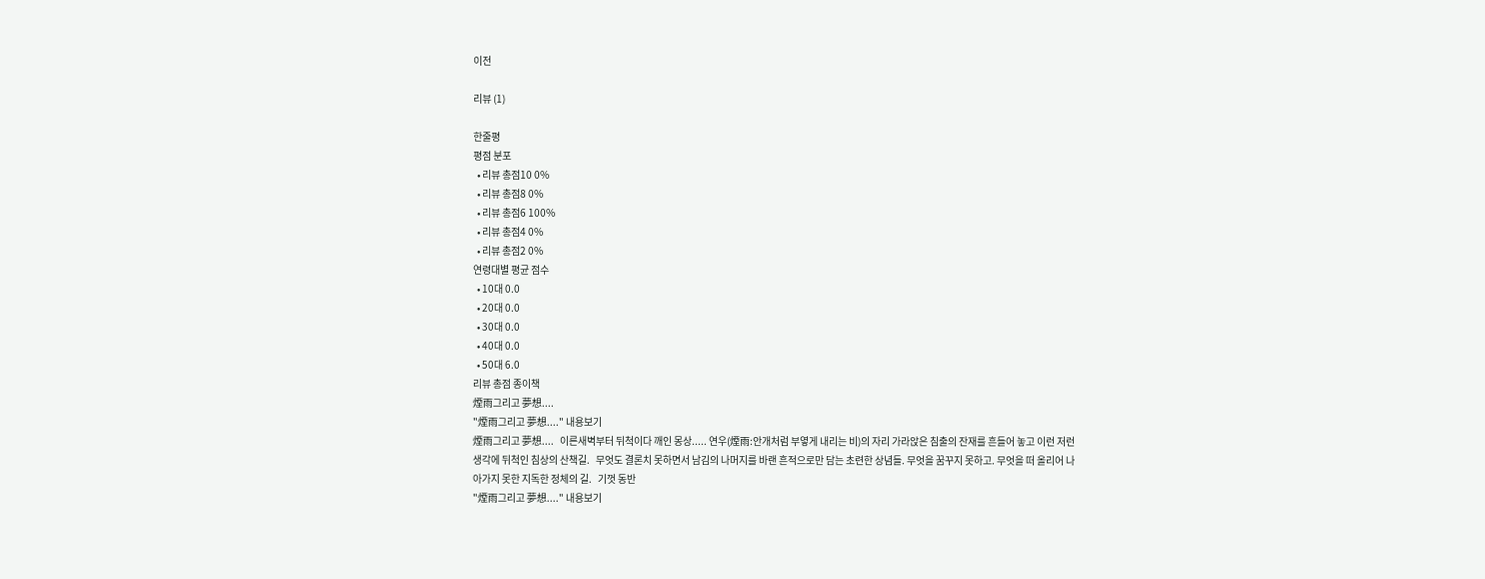이전

리뷰 (1)

한줄평
평점 분포
  • 리뷰 총점10 0%
  • 리뷰 총점8 0%
  • 리뷰 총점6 100%
  • 리뷰 총점4 0%
  • 리뷰 총점2 0%
연령대별 평균 점수
  • 10대 0.0
  • 20대 0.0
  • 30대 0.0
  • 40대 0.0
  • 50대 6.0
리뷰 총점 종이책
煙雨그리고 夢想....
"煙雨그리고 夢想...." 내용보기
煙雨그리고 夢想....   이른새벽부터 뒤척이다 깨인 몽상..... 연우(煙雨:안개처럼 부옇게 내리는 비)의 자리 가라앉은 침출의 잔재를 흔들어 놓고 이런 저런 생각에 뒤척인 침상의 산책길.   무엇도 결론치 못하면서 남김의 나머지를 바랜 흔적으로만 담는 초련한 상념들. 무엇을 꿈꾸지 못하고. 무엇을 떠 올리어 나아가지 못한 지독한 정체의 길.   기껏 동반
"煙雨그리고 夢想...." 내용보기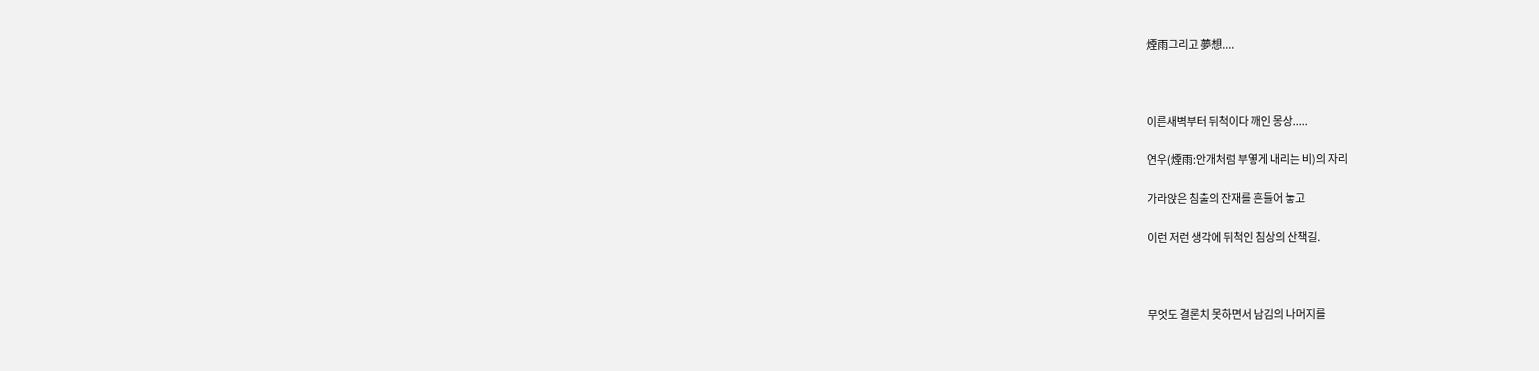煙雨그리고 夢想....



이른새벽부터 뒤척이다 깨인 몽상.....

연우(煙雨:안개처럼 부옇게 내리는 비)의 자리

가라앉은 침출의 잔재를 흔들어 놓고

이런 저런 생각에 뒤척인 침상의 산책길.



무엇도 결론치 못하면서 남김의 나머지를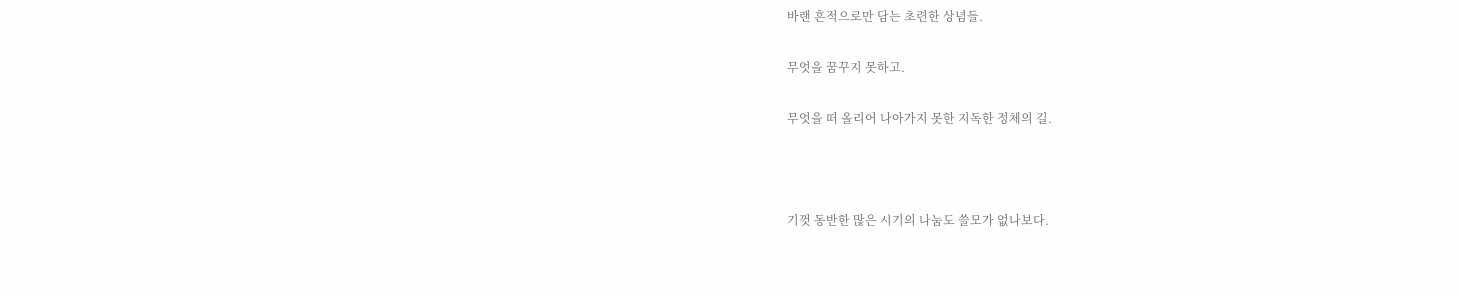바랜 흔적으로만 담는 초련한 상념들.

무엇을 꿈꾸지 못하고.

무엇을 떠 올리어 나아가지 못한 지독한 정체의 길.



기껏 동반한 많은 시기의 나눔도 쓸모가 없나보다.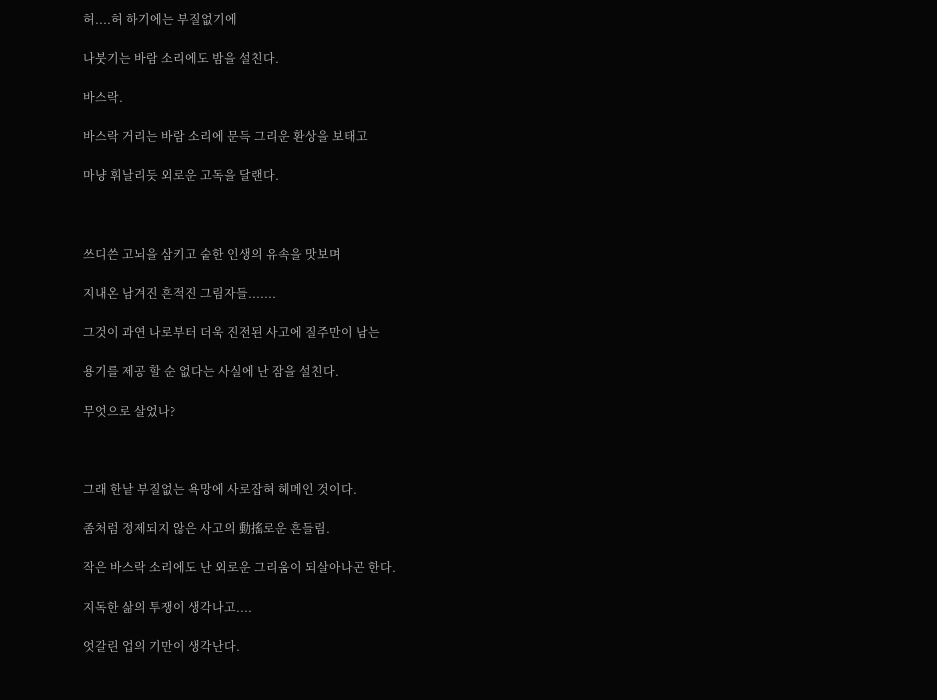허....허 하기에는 부질없기에

나붓기는 바람 소리에도 밤을 설친다.

바스락.

바스락 거리는 바람 소리에 문득 그리운 환상을 보태고

마냥 휘날리듯 외로운 고독을 달랜다.



쓰디쓴 고뇌을 삼키고 숱한 인생의 유속을 맛보며

지내온 남겨진 흔적진 그림자들.......

그것이 과연 나로부터 더욱 진전된 사고에 질주만이 남는

용기를 제공 할 순 없다는 사실에 난 잠을 설친다.

무엇으로 살었나?



그래 한낱 부질없는 욕망에 사로잡혀 헤메인 것이다.

좀처럼 정제되지 않은 사고의 動搖로운 흔들림.

작은 바스락 소리에도 난 외로운 그리움이 되살아나곤 한다.

지독한 삶의 투쟁이 생각나고....

엇갈린 업의 기만이 생각난다.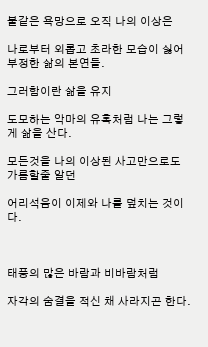불같은 욕망으로 오직 나의 이상은

나로부터 외롭고 초라한 모습이 싫어 부정한 삶의 본연들.

그러함이란 삶을 유지

도모하는 악마의 유혹처럼 나는 그렇게 삶을 산다.

모든것을 나의 이상된 사고만으로도 가름할줄 알던

어리석음이 이제와 나를 덮치는 것이다.



태풍의 많은 바람과 비바람처럼

자각의 숨결을 적신 채 사라지곤 한다.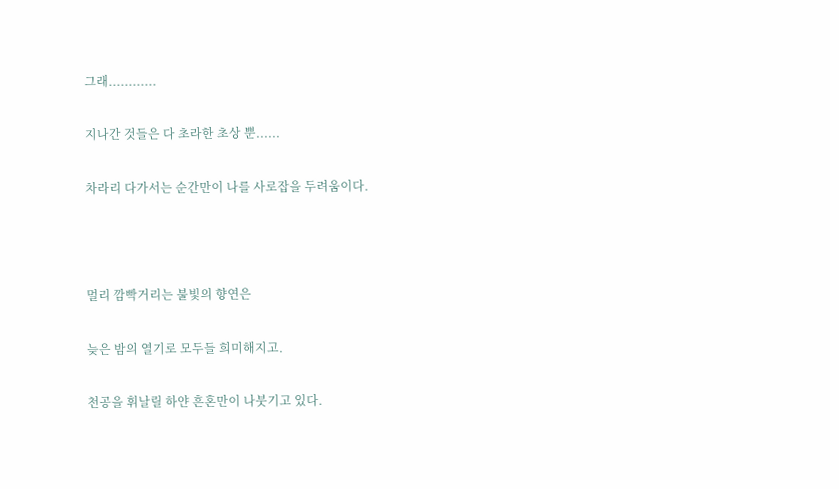그래............

지나간 것들은 다 초라한 초상 뿐......

차라리 다가서는 순간만이 나를 사로잡을 두려움이다.



멀리 깜빡거리는 불빛의 향연은

늦은 밤의 열기로 모두들 희미해지고.

천공을 휘날릴 하얀 흔혼만이 나붓기고 있다.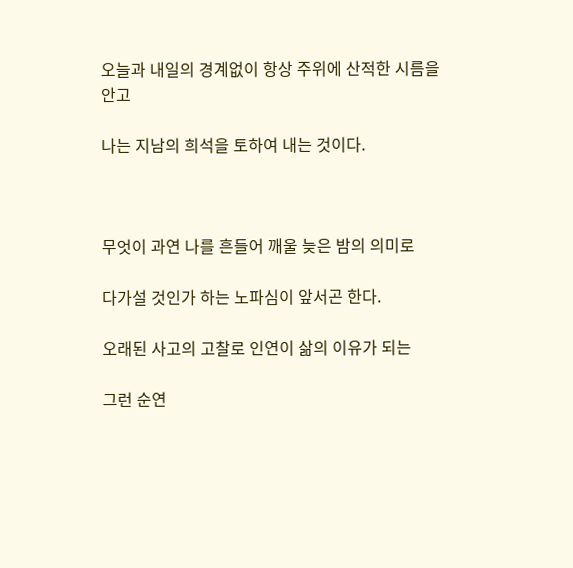오늘과 내일의 경계없이 항상 주위에 산적한 시름을 안고

나는 지남의 희석을 토하여 내는 것이다.



무엇이 과연 나를 흔들어 깨울 늦은 밤의 의미로

다가설 것인가 하는 노파심이 앞서곤 한다.

오래된 사고의 고찰로 인연이 삶의 이유가 되는

그런 순연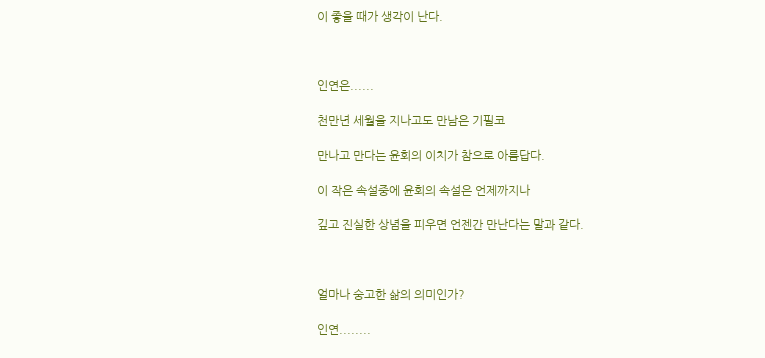이 좋을 때가 생각이 난다.



인연은......

천만년 세월을 지나고도 만남은 기필코

만나고 만다는 윤회의 이치가 참으로 아름답다.

이 작은 속설중에 윤회의 속설은 언제까지나

깊고 진실한 상념을 피우면 언젠간 만난다는 말과 같다.



얼마나 숭고한 삶의 의미인가?

인연........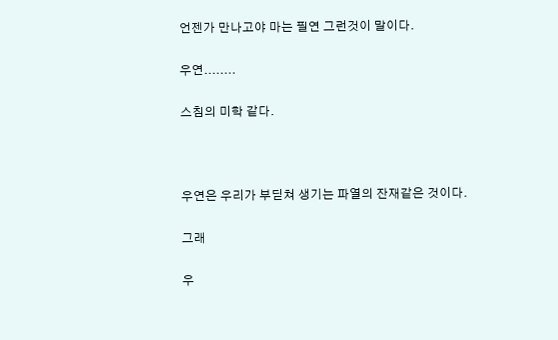언젠가 만나고야 마는 필연 그런것이 말이다.

우연........

스침의 미학 같다.



우연은 우리가 부딛쳐 생기는 파열의 잔재같은 것이다.

그래

우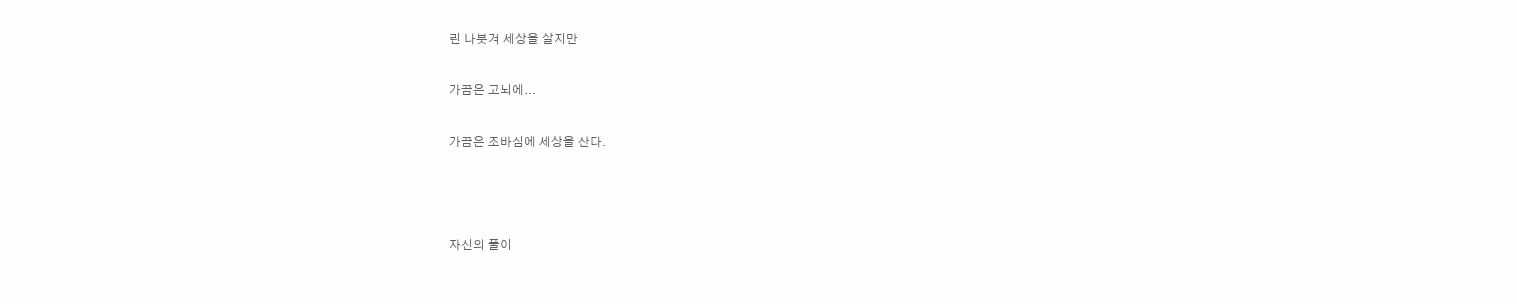린 나붓겨 세상을 살지만

가끔은 고뇌에...

가끔은 조바심에 세상을 산다.



자신의 풀이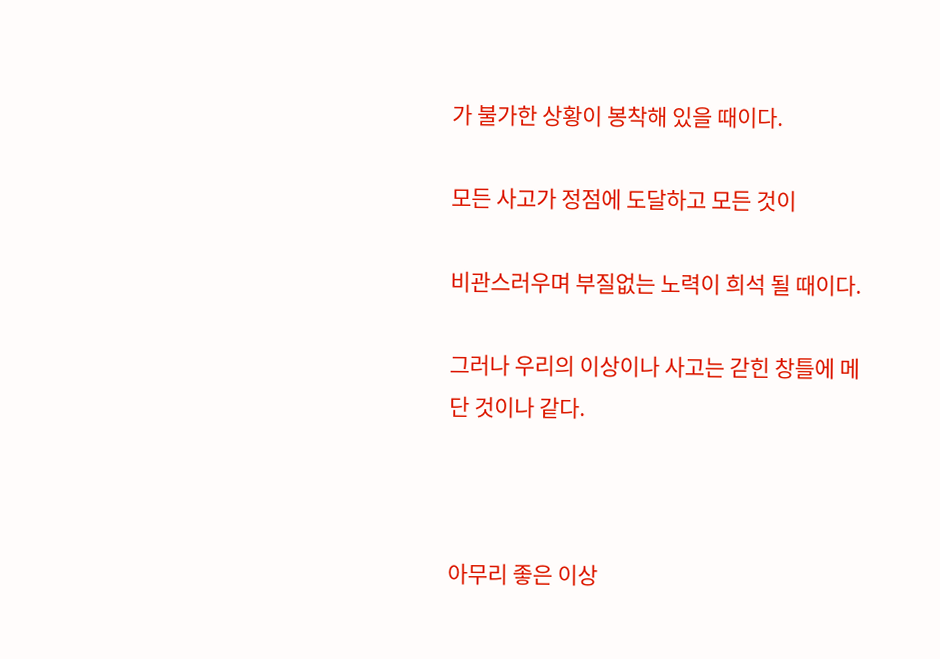가 불가한 상황이 봉착해 있을 때이다.

모든 사고가 정점에 도달하고 모든 것이

비관스러우며 부질없는 노력이 희석 될 때이다.

그러나 우리의 이상이나 사고는 갇힌 창틀에 메단 것이나 같다.



아무리 좋은 이상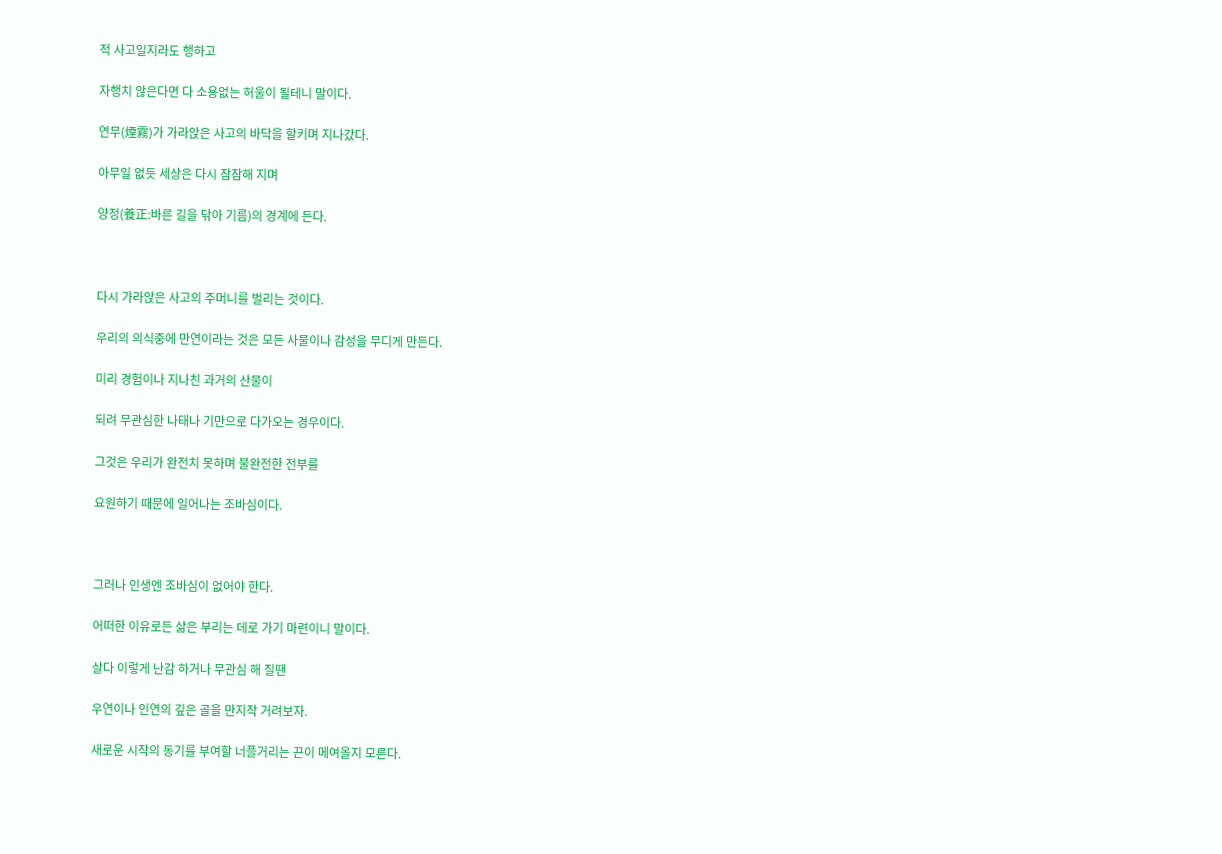적 사고일지라도 행하고

자행치 않은다면 다 소용없는 허울이 될테니 말이다.

연무(煙霧)가 가라앉은 사고의 바닥을 할키며 지나갔다.

아무일 없듯 세상은 다시 잠잠해 지며

양정(養正:바른 길을 닦아 기름)의 경계에 든다.



다시 가라앉은 사고의 주머니를 벌리는 것이다.

우리의 의식중에 만연이라는 것은 모든 사물이나 감성을 무디게 만든다.

미리 경험이나 지나친 과거의 산물이

되려 무관심한 나태나 기만으로 다가오는 경우이다.

그것은 우리가 완전치 못하며 불완전한 전부를

요원하기 때문에 일어나는 조바심이다.



그러나 인생엔 조바심이 없어야 한다.

어떠한 이유로든 삶은 부리는 데로 가기 마련이니 말이다.

살다 이렇게 난감 하거나 무관심 해 질땐

우연이나 인연의 깊은 골을 만지작 거려보자.

새로운 시작의 동기를 부여할 너플거리는 끈이 메여올지 모른다.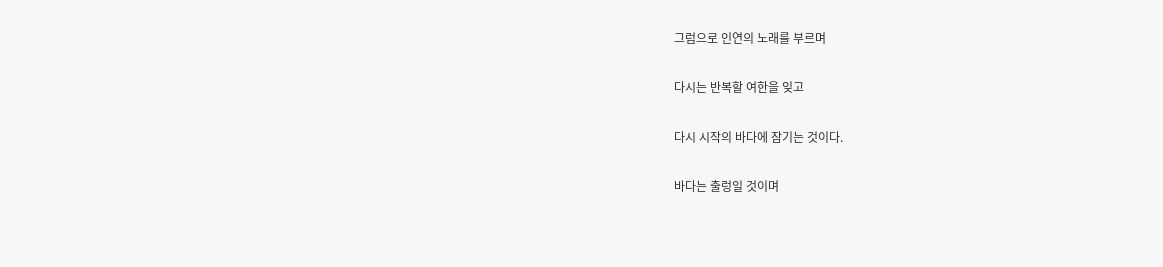그럼으로 인연의 노래를 부르며

다시는 반복할 여한을 잊고

다시 시작의 바다에 잠기는 것이다.

바다는 출렁일 것이며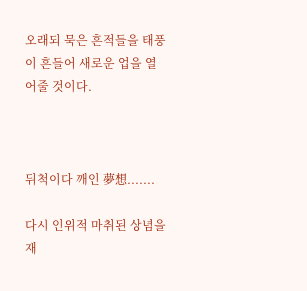오래되 묵은 흔적들을 태풍이 흔들어 새로운 업을 열어줄 것이다.



뒤척이다 깨인 夢想.......

다시 인위적 마취된 상념을 재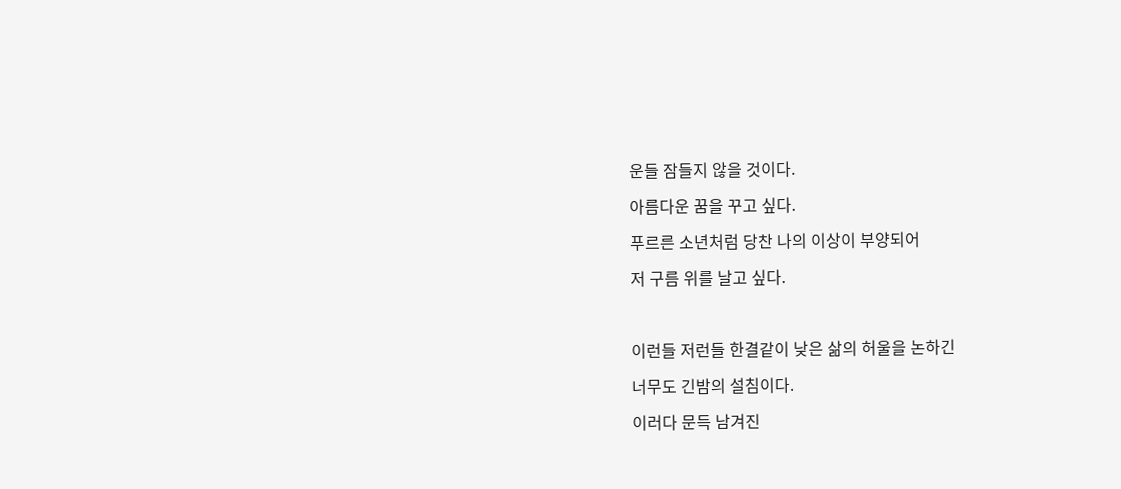운들 잠들지 않을 것이다.

아름다운 꿈을 꾸고 싶다.

푸르른 소년처럼 당찬 나의 이상이 부양되어

저 구름 위를 날고 싶다.



이런들 저런들 한결같이 낮은 삶의 허울을 논하긴

너무도 긴밤의 설침이다.

이러다 문득 남겨진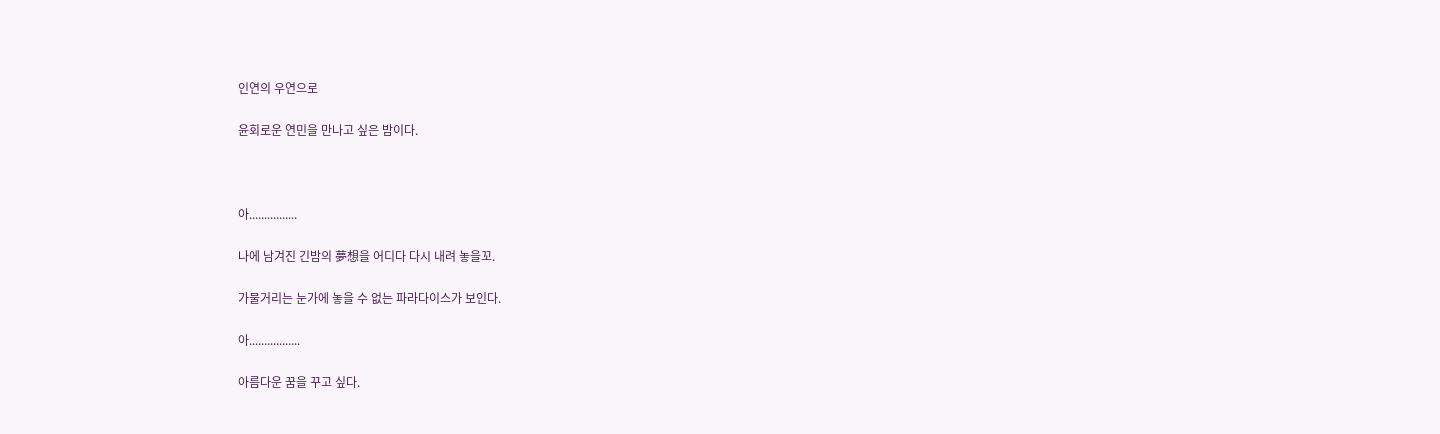인연의 우연으로

윤회로운 연민을 만나고 싶은 밤이다.



아................

나에 남겨진 긴밤의 夢想을 어디다 다시 내려 놓을꼬.

가물거리는 눈가에 놓을 수 없는 파라다이스가 보인다.

아.................

아름다운 꿈을 꾸고 싶다.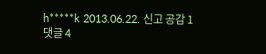h*****k 2013.06.22. 신고 공감 1 댓글 4